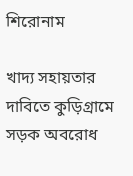শিরোনাম

খাদ্য সহায়তার দাবিতে কুড়িগ্রামে সড়ক অবরোধ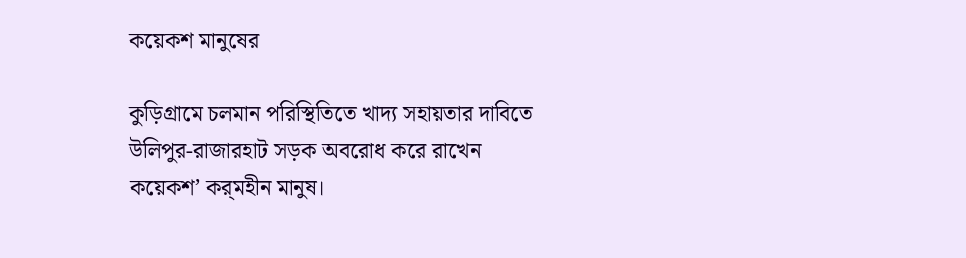কয়েকশ মানুষের

কুড়িগ্রামে চলমান পরিস্থিতিতে খাদ্য সহায়তার দাবিতে উলিপুর-রাজারহাট সড়ক অবরোধ করে রাখেন কয়েকশ’ কর্‌মহীন মানুষ।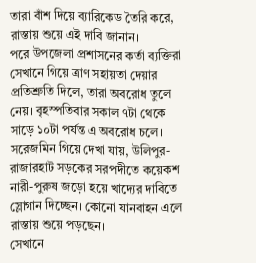তারা বাঁশ দিয়ে ব্যারিকেড তৈরি করে, রাস্তায় শুয়ে এই দাবি জানান।
পরে উপজেলা প্রশাসনের কর্তা ব্যক্তিরা সেখানে গিয়ে ত্রাণ সহায়তা দেয়ার প্রতিশ্রুতি দিলে, তারা অবরোধ তুলে নেয়। বৃহস্পতিবার সকাল ৭টা থেকে সাড়ে ১০টা পর্যন্ত এ অবরোধ চলে।
সরেজমিন গিয়ে দেখা যায়, উলিপুর-রাজারহাট সড়কের সরপদীতে কয়েকশ নারী-পুরুষ জড়ো হয়ে খাদ্যের দাবিতে স্লোগান দিচ্ছেন। কোনো যানবাহন এলে রাস্তায় শুয়ে পড়ছেন।
সেখানে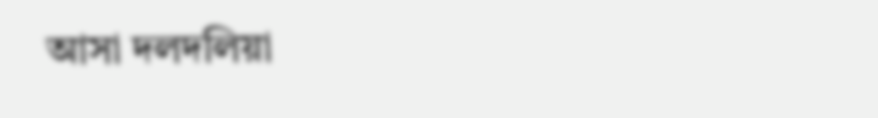আসা দলদলিয়া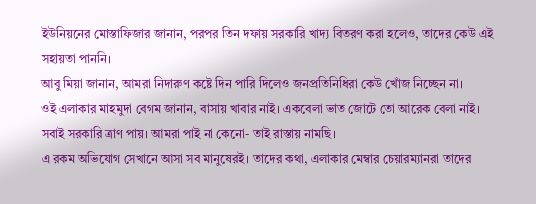ইউনিয়নের মোস্তাফিজার জানান, পরপর তিন দফায় সরকারি খাদ্য বিতরণ করা হলেও, তাদের কেউ এই সহায়তা পাননি।
আবু মিয়া জানান, আমরা নিদারুণ কষ্টে দিন পারি দিলেও জনপ্রতিনিধিরা কেউ খোঁজ নিচ্ছেন না।
ওই এলাকার মাহমুদা বেগম জানান, বাসায় খাবার নাই। একবেলা ভাত জোটে তো আরেক বেলা নাই। সবাই সরকারি ত্রাণ পায়। আমরা পাই না কেনো- তাই রাস্তায় নামছি।
এ রকম অভিযোগ সেখানে আসা সব মানুষেরই। তাদের কথা, এলাকার মেম্বার চেয়ারম্যানরা তাদের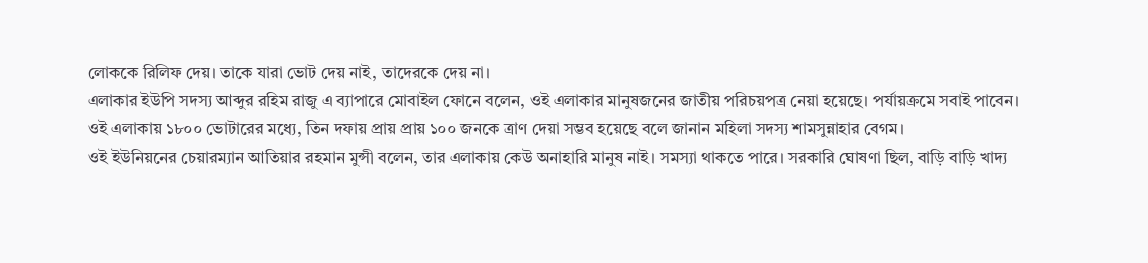লোককে রিলিফ দেয়। তাকে যারা ভোট দেয় নাই, তাদেরকে দেয় না।
এলাকার ইউপি সদস্য আব্দুর রহিম রাজু এ ব্যাপারে মোবাইল ফোনে বলেন, ওই এলাকার মানুষজনের জাতীয় পরিচয়পত্র নেয়া হয়েছে। পর্যায়ক্রমে সবাই পাবেন।
ওই এলাকায় ১৮০০ ভোটারের মধ্যে, তিন দফায় প্রায় প্রায় ১০০ জনকে ত্রাণ দেয়া সম্ভব হয়েছে বলে জানান মহিলা সদস্য শামসুন্নাহার বেগম।
ওই ইউনিয়নের চেয়ারম্যান আতিয়ার রহমান মুন্সী বলেন, তার এলাকায় কেউ অনাহারি মানুষ নাই। সমস্যা থাকতে পারে। সরকারি ঘোষণা ছিল, বাড়ি বাড়ি খাদ্য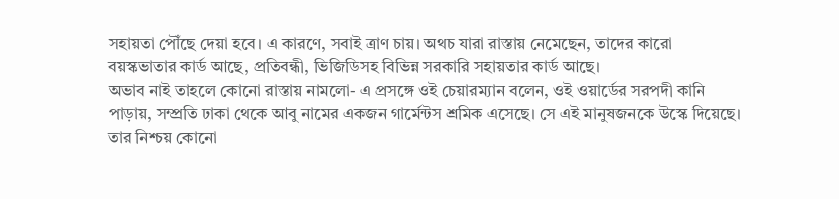সহায়তা পৌঁছে দেয়া হবে। এ কারণে, সবাই ত্রাণ চায়। অথচ যারা রাস্তায় নেমেছেন, তাদের কারো বয়স্কভাতার কার্ড আছে, প্রতিবন্ধী, ভিজিডিসহ বিভিন্ন সরকারি সহায়তার কার্ড আছে।
অভাব নাই তাহলে কোনো রাস্তায় নামলো- এ প্রসঙ্গে ওই চেয়ারম্যান বলেন, ওই ওয়ার্ডের সরপদী কানি পাড়ায়, সম্প্রতি ঢাকা থেকে আবু নামের একজন গার্মেন্টস শ্রমিক এসেছে। সে এই মানুষজনকে উস্কে দিয়েছে। তার নিশ্চয় কোনো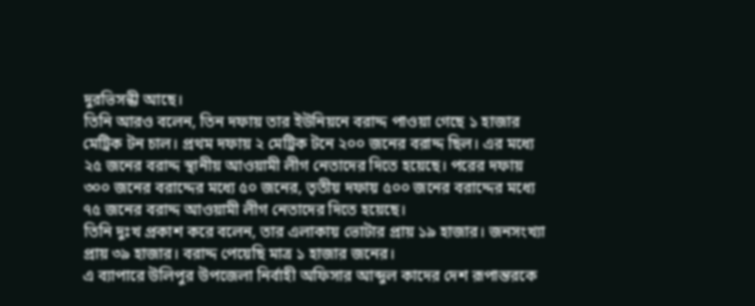দুরভিসন্ধী আছে।
তিনি আরও বলেন, তিন দফায় তার ইউনিয়নে বরাদ্দ পাওয়া গেছে ১ হাজার মেট্রিক টন চাল। প্রথম দফায় ২ মেট্রিক টনে ২০০ জনের বরাদ্দ ছিল। এর মধ্যে ২৫ জনের বরাদ্দ স্থানীয় আওয়ামী লীগ নেতাদের দিতে হয়েছে। পরের দফায় ৩০০ জনের বরাদ্দের মধ্যে ৫০ জনের, তৃতীয় দফায় ৫০০ জনের বরাদ্দের মধ্যে ৭৫ জনের বরাদ্দ আওয়ামী লীগ নেতাদের দিতে হয়েছে।
তিনি দুঃখ প্রকাশ করে বলেন, তার এলাকায় ভোটার প্রায় ১৯ হাজার। জনসংখ্যা প্রায় ৩৯ হাজার। বরাদ্দ পেয়েছি মাত্র ১ হাজার জনের।
এ ব্যাপারে উলিপুর উপজেলা নির্বাহী অফিসার আব্দুল কাদের দেশ রূপান্তরকে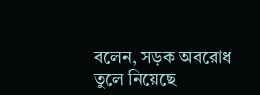বলেন, সড়ক অবরোধ তুলে নিয়েছে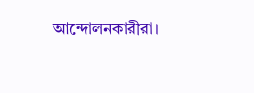আন্দোলনকারীরা।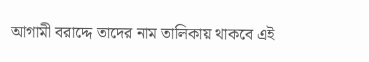আগামী বরাদ্দে তাদের নাম তালিকায় থাকবে এই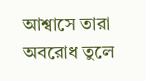আশ্বাসে তারা অবরোধ তুলে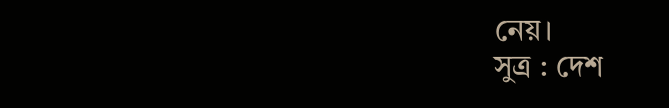নেয়।
সুত্র : দেশ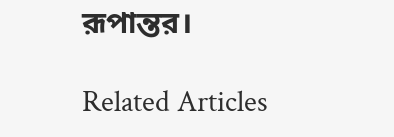রূপান্তর।

Related Articles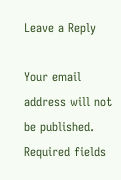Leave a Reply

Your email address will not be published. Required fields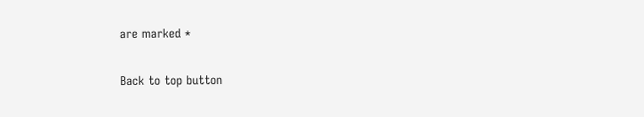are marked *

Back to top button